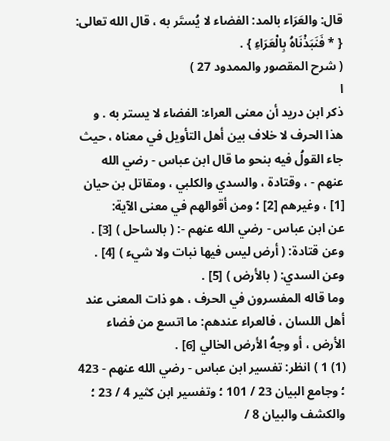قال: والعَرَاء بالمد: الفضاء لا يُستَر به ، قال الله تعالى: { * فَنَبَذْنَاهُ بِالْعَرَاءِ } .
( شرح المقصور والممدود 27 )
ا
ذكر ابن دريد أن معنى العراء: الفضاء لا يستر به . و هذا الحرف لا خلاف بين أهل التأويل في معناه ، حيث جاء القولُ فيه بنحو ما قال ابن عباس - رضي الله عنهم - ، وقتادة ، والسدي والكلبي ، ومقاتل بن حيان [1] ، وغيرهم [2] ؛ ومن أقوالهم في معنى الآية:
عن ابن عباس - رضي الله عنهم -: ( بالساحل ) [3] .
وعن قتادة: ( أرض ليس فيها نبات ولا شيء ) [4] .
وعن السدي: ( بالأرض ) [5] .
وما قاله المفسرون في الحرف ، هو ذات المعنى عند أهل اللسان ، فالعراء عندهم: ما اتسع من فضاء الأرض ، أو وجهُ الأرض الخالي [6] .
(1) 1 ) انظر: تفسير ابن عباس - رضي الله عنهم - 423 ؛ وجامع البيان 23 / 101 ؛ وتفسير ابن كثير 4 / 23 ؛ والكشف والبيان 8 /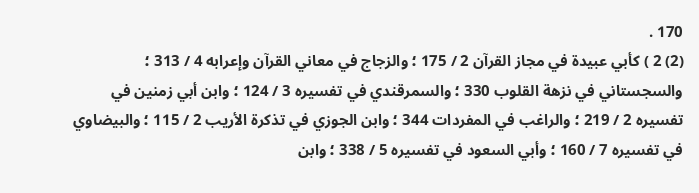170 .
(2) 2 ) كأبي عبيدة في مجاز القرآن 2 / 175 ؛ والزجاج في معاني القرآن وإعرابه 4 / 313 ؛ والسجستاني في نزهة القلوب 330 ؛ والسمرقندي في تفسيره 3 / 124 ؛ وابن أبي زمنين في تفسيره 2 / 219 ؛ والراغب في المفردات 344 ؛ وابن الجوزي في تذكرة الأريب 2 / 115 ؛ والبيضاوي في تفسيره 7 / 160 ؛ وأبي السعود في تفسيره 5 / 338 ؛ وابن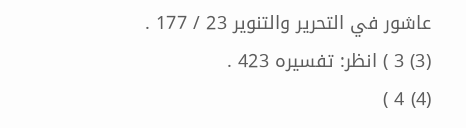عاشور في التحرير والتنوير 23 / 177 .
(3) 3 ) انظر: تفسيره 423 .
(4) 4 )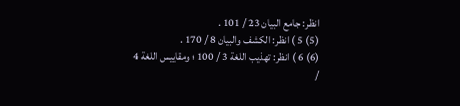انظر: جامع البيان 23 / 101 .
(5) 5 ) انظر: الكشف والبيان 8 / 170 .
(6) 6 ) انظر: تهذيب اللغة 3 / 100 ؛ ومقاييس اللغة 4 /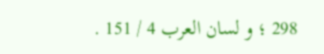298 ؛ و لسان العرب 4 / 151 .